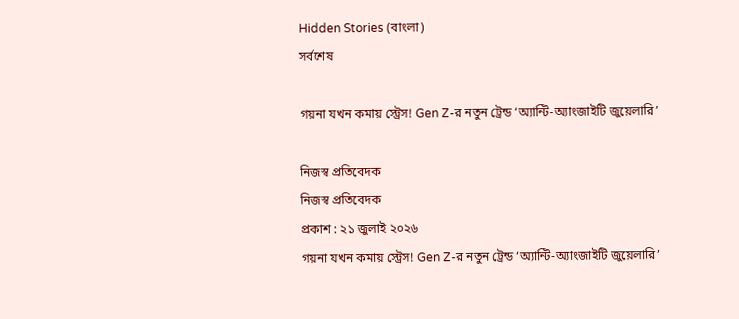Hidden Stories (বাংলা)
সর্বশেষ

গয়না যখন কমায় স্ট্রেস! Gen Z-র নতুন ট্রেন্ড ‘অ্যান্টি-অ্যাংজাইটি জুয়েলারি’

নিজস্ব প্রতিবেদক
নিজস্ব প্রতিবেদক
প্রকাশ : ২১ জুলাই ২০২৬
গয়না যখন কমায় স্ট্রেস! Gen Z-র নতুন ট্রেন্ড ‘অ্যান্টি-অ্যাংজাইটি জুয়েলারি’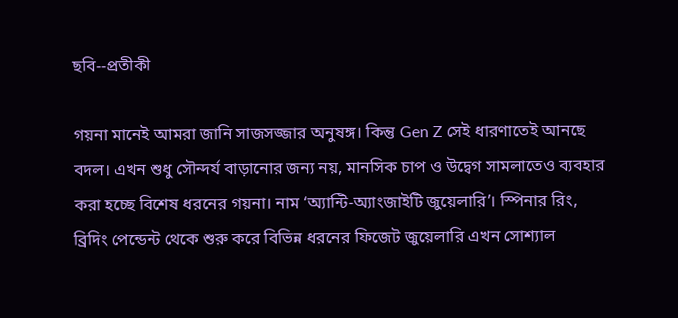ছবি--প্রতীকী

গয়না মানেই আমরা জানি সাজসজ্জার অনুষঙ্গ। কিন্তু Gen Z সেই ধারণাতেই আনছে বদল। এখন শুধু সৌন্দর্য বাড়ানোর জন্য নয়, মানসিক চাপ ও উদ্বেগ সামলাতেও ব্যবহার করা হচ্ছে বিশেষ ধরনের গয়না। নাম ‘অ্যান্টি-অ্যাংজাইটি জুয়েলারি’। স্পিনার রিং, ব্রিদিং পেন্ডেন্ট থেকে শুরু করে বিভিন্ন ধরনের ফিজেট জুয়েলারি এখন সোশ্যাল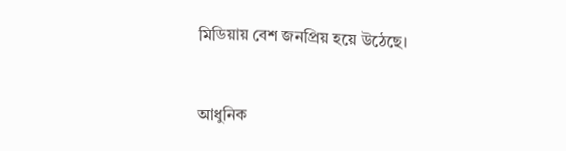মিডিয়ায় বেশ জনপ্রিয় হয়ে উঠেছে।


আধুনিক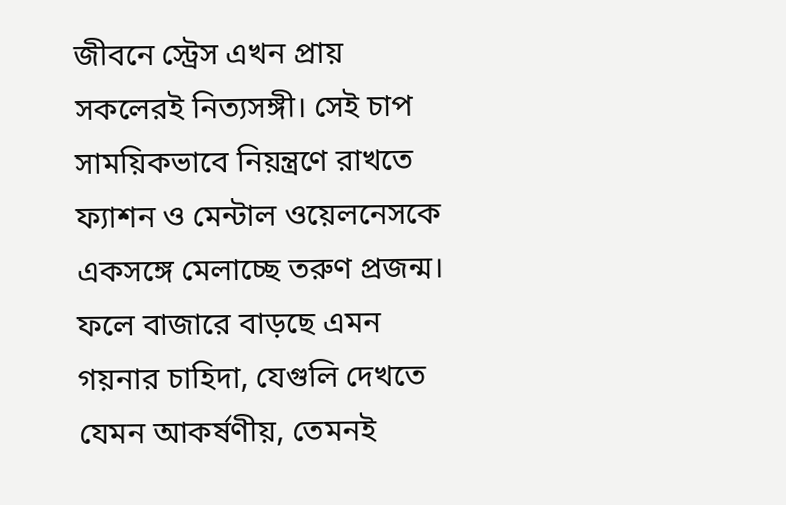জীবনে স্ট্রেস এখন প্রায় সকলেরই নিত্যসঙ্গী। সেই চাপ সাময়িকভাবে নিয়ন্ত্রণে রাখতে ফ্যাশন ও মেন্টাল ওয়েলনেসকে একসঙ্গে মেলাচ্ছে তরুণ প্রজন্ম। ফলে বাজারে বাড়ছে এমন গয়নার চাহিদা, যেগুলি দেখতে যেমন আকর্ষণীয়, তেমনই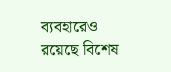ব্যবহারেও রয়েছে বিশেষ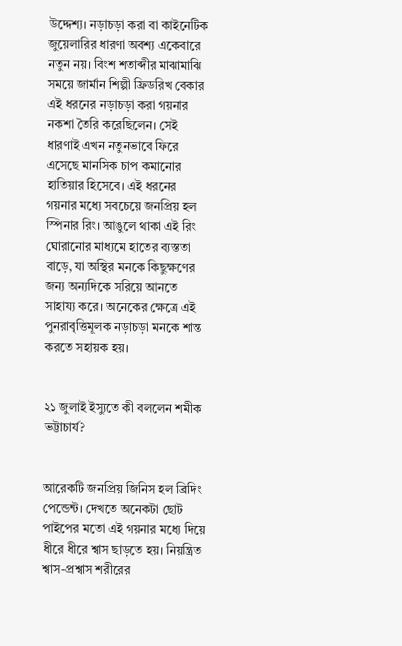উদ্দেশ্য। নড়াচড়া করা বা কাইনেটিক জুয়েলারির ধারণা অবশ্য একেবারে নতুন নয়। বিংশ শতাব্দীর মাঝামাঝি সময়ে জার্মান শিল্পী ফ্রিডরিখ বেকার এই ধরনের নড়াচড়া করা গয়নার নকশা তৈরি করেছিলেন। সেই ধারণাই এখন নতুনভাবে ফিরে এসেছে মানসিক চাপ কমানোর হাতিয়ার হিসেবে। এই ধরনের গয়নার মধ্যে সবচেয়ে জনপ্রিয় হল স্পিনার রিং। আঙুলে থাকা এই রিং ঘোরানোর মাধ্যমে হাতের ব্যস্ততা বাড়ে, যা অস্থির মনকে কিছুক্ষণের জন্য অন্যদিকে সরিয়ে আনতে সাহায্য করে। অনেকের ক্ষেত্রে এই পুনরাবৃত্তিমূলক নড়াচড়া মনকে শান্ত করতে সহায়ক হয়।


২১ জুলাই ইস্যুতে কী বললেন শমীক ভট্টাচার্য?


আরেকটি জনপ্রিয় জিনিস হল ব্রিদিং পেন্ডেন্ট। দেখতে অনেকটা ছোট পাইপের মতো এই গয়নার মধ্যে দিয়ে ধীরে ধীরে শ্বাস ছাড়তে হয়। নিয়ন্ত্রিত শ্বাস-প্রশ্বাস শরীরের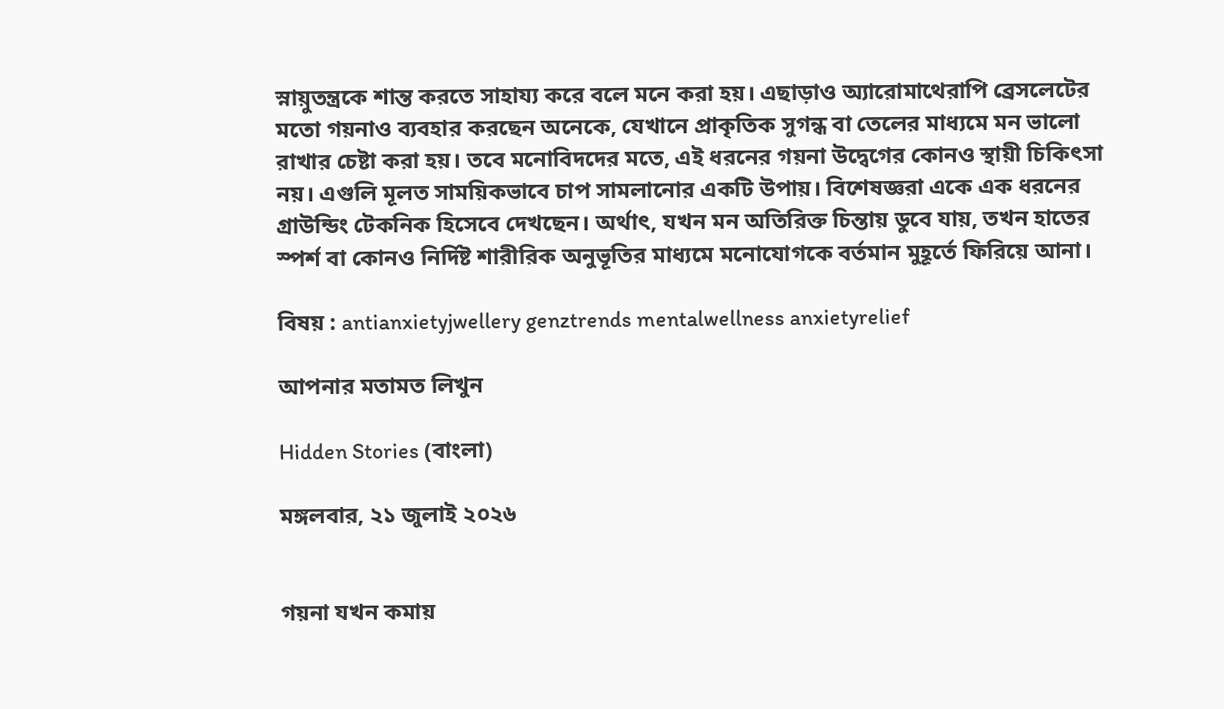স্নায়ুতন্ত্রকে শান্ত করতে সাহায্য করে বলে মনে করা হয়। এছাড়াও অ্যারোমাথেরাপি ব্রেসলেটের মতো গয়নাও ব্যবহার করছেন অনেকে, যেখানে প্রাকৃতিক সুগন্ধ বা তেলের মাধ্যমে মন ভালো রাখার চেষ্টা করা হয়। তবে মনোবিদদের মতে, এই ধরনের গয়না উদ্বেগের কোনও স্থায়ী চিকিৎসা নয়। এগুলি মূলত সাময়িকভাবে চাপ সামলানোর একটি উপায়। বিশেষজ্ঞরা একে এক ধরনের গ্রাউন্ডিং টেকনিক হিসেবে দেখছেন। অর্থাৎ, যখন মন অতিরিক্ত চিন্তায় ডুবে যায়, তখন হাতের স্পর্শ বা কোনও নির্দিষ্ট শারীরিক অনুভূতির মাধ্যমে মনোযোগকে বর্তমান মুহূর্তে ফিরিয়ে আনা।

বিষয় : antianxietyjwellery genztrends mentalwellness anxietyrelief

আপনার মতামত লিখুন

Hidden Stories (বাংলা)

মঙ্গলবার, ২১ জুলাই ২০২৬


গয়না যখন কমায়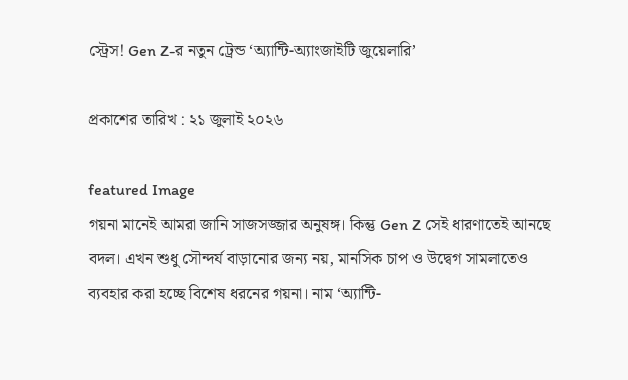স্ট্রেস! Gen Z-র নতুন ট্রেন্ড ‘অ্যান্টি-অ্যাংজাইটি জুয়েলারি’

প্রকাশের তারিখ : ২১ জুলাই ২০২৬

featured Image
গয়না মানেই আমরা জানি সাজসজ্জার অনুষঙ্গ। কিন্তু Gen Z সেই ধারণাতেই আনছে বদল। এখন শুধু সৌন্দর্য বাড়ানোর জন্য নয়, মানসিক চাপ ও উদ্বেগ সামলাতেও ব্যবহার করা হচ্ছে বিশেষ ধরনের গয়না। নাম ‘অ্যান্টি-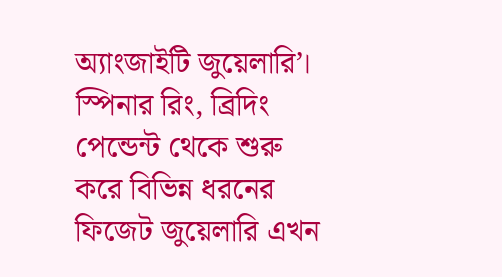অ্যাংজাইটি জুয়েলারি’। স্পিনার রিং, ব্রিদিং পেন্ডেন্ট থেকে শুরু করে বিভিন্ন ধরনের ফিজেট জুয়েলারি এখন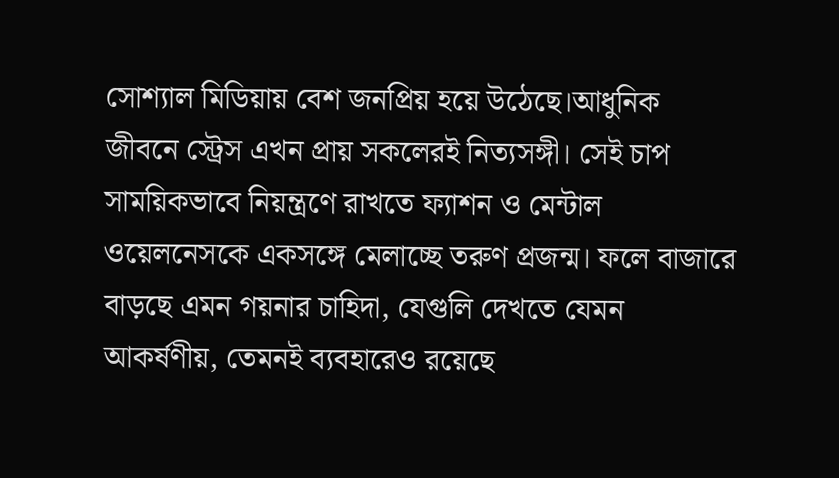সোশ্যাল মিডিয়ায় বেশ জনপ্রিয় হয়ে উঠেছে।আধুনিক জীবনে স্ট্রেস এখন প্রায় সকলেরই নিত্যসঙ্গী। সেই চাপ সাময়িকভাবে নিয়ন্ত্রণে রাখতে ফ্যাশন ও মেন্টাল ওয়েলনেসকে একসঙ্গে মেলাচ্ছে তরুণ প্রজন্ম। ফলে বাজারে বাড়ছে এমন গয়নার চাহিদা, যেগুলি দেখতে যেমন আকর্ষণীয়, তেমনই ব্যবহারেও রয়েছে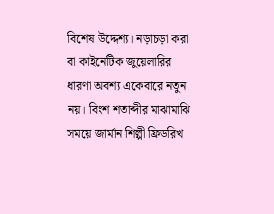বিশেষ উদ্দেশ্য। নড়াচড়া করা বা কাইনেটিক জুয়েলারির ধারণা অবশ্য একেবারে নতুন নয়। বিংশ শতাব্দীর মাঝামাঝি সময়ে জার্মান শিল্পী ফ্রিডরিখ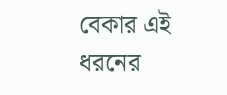বেকার এই ধরনের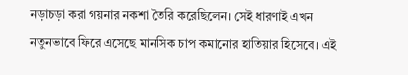নড়াচড়া করা গয়নার নকশা তৈরি করেছিলেন। সেই ধারণাই এখন নতুনভাবে ফিরে এসেছে মানসিক চাপ কমানোর হাতিয়ার হিসেবে। এই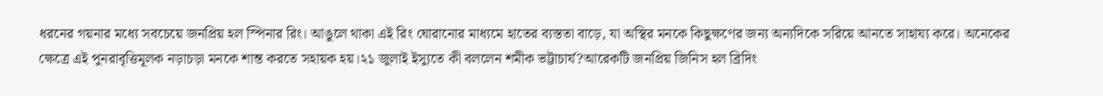ধরনের গয়নার মধ্যে সবচেয়ে জনপ্রিয় হল স্পিনার রিং। আঙুলে থাকা এই রিং ঘোরানোর মাধ্যমে হাতের ব্যস্ততা বাড়ে, যা অস্থির মনকে কিছুক্ষণের জন্য অন্যদিকে সরিয়ে আনতে সাহায্য করে। অনেকের ক্ষেত্রে এই পুনরাবৃত্তিমূলক নড়াচড়া মনকে শান্ত করতে সহায়ক হয়।২১ জুলাই ইস্যুতে কী বললেন শমীক ভট্টাচার্য?আরেকটি জনপ্রিয় জিনিস হল ব্রিদিং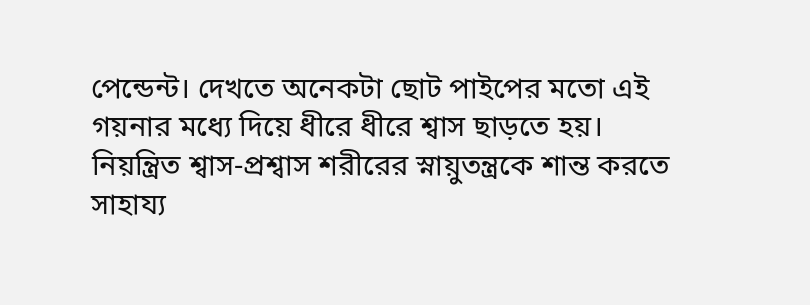পেন্ডেন্ট। দেখতে অনেকটা ছোট পাইপের মতো এই গয়নার মধ্যে দিয়ে ধীরে ধীরে শ্বাস ছাড়তে হয়। নিয়ন্ত্রিত শ্বাস-প্রশ্বাস শরীরের স্নায়ুতন্ত্রকে শান্ত করতে সাহায্য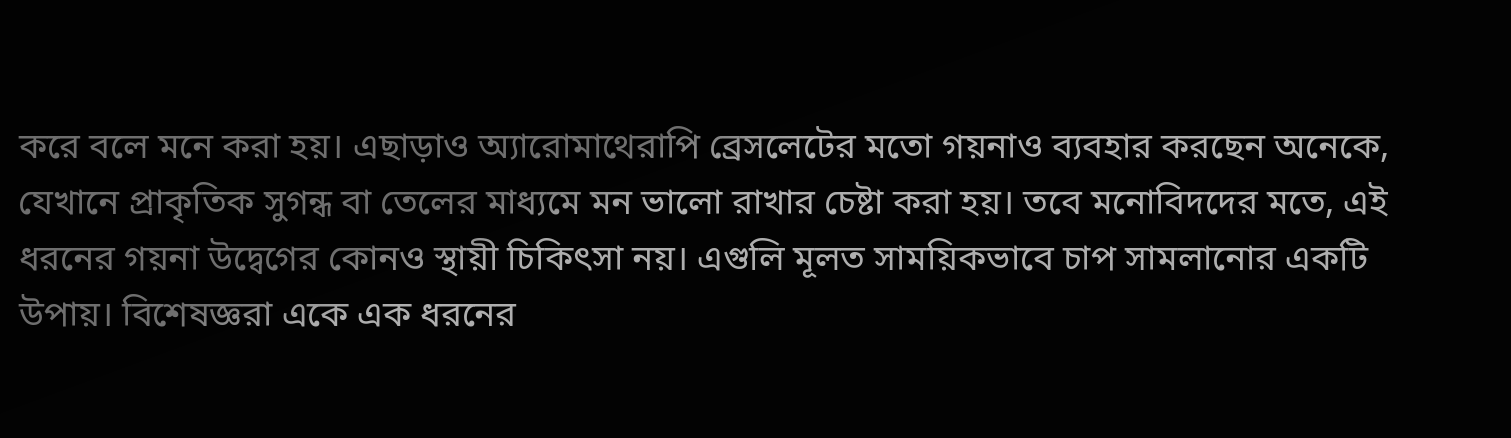করে বলে মনে করা হয়। এছাড়াও অ্যারোমাথেরাপি ব্রেসলেটের মতো গয়নাও ব্যবহার করছেন অনেকে, যেখানে প্রাকৃতিক সুগন্ধ বা তেলের মাধ্যমে মন ভালো রাখার চেষ্টা করা হয়। তবে মনোবিদদের মতে, এই ধরনের গয়না উদ্বেগের কোনও স্থায়ী চিকিৎসা নয়। এগুলি মূলত সাময়িকভাবে চাপ সামলানোর একটি উপায়। বিশেষজ্ঞরা একে এক ধরনের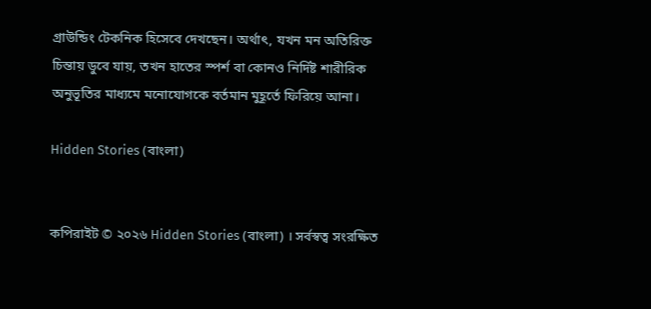গ্রাউন্ডিং টেকনিক হিসেবে দেখছেন। অর্থাৎ, যখন মন অতিরিক্ত চিন্তায় ডুবে যায়, তখন হাতের স্পর্শ বা কোনও নির্দিষ্ট শারীরিক অনুভূতির মাধ্যমে মনোযোগকে বর্তমান মুহূর্তে ফিরিয়ে আনা।

Hidden Stories (বাংলা)


কপিরাইট © ২০২৬ Hidden Stories (বাংলা) । সর্বস্বত্ব সংরক্ষিত